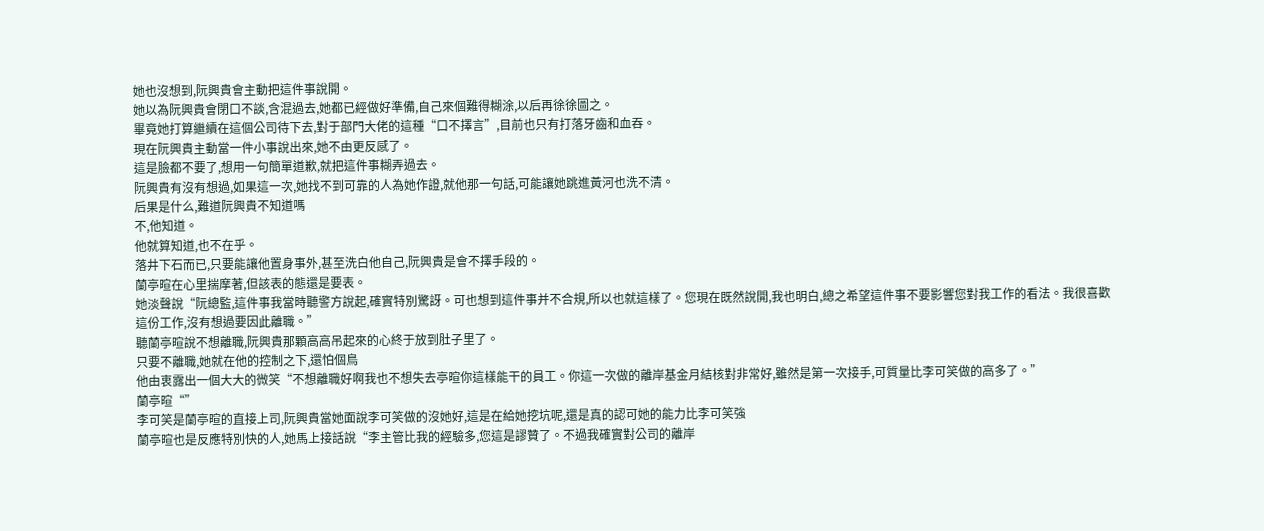她也沒想到,阮興貴會主動把這件事說開。
她以為阮興貴會閉口不談,含混過去,她都已經做好準備,自己來個難得糊涂,以后再徐徐圖之。
畢竟她打算繼續在這個公司待下去,對于部門大佬的這種“口不擇言”,目前也只有打落牙齒和血吞。
現在阮興貴主動當一件小事說出來,她不由更反感了。
這是臉都不要了,想用一句簡單道歉,就把這件事糊弄過去。
阮興貴有沒有想過,如果這一次,她找不到可靠的人為她作證,就他那一句話,可能讓她跳進黃河也洗不清。
后果是什么,難道阮興貴不知道嗎
不,他知道。
他就算知道,也不在乎。
落井下石而已,只要能讓他置身事外,甚至洗白他自己,阮興貴是會不擇手段的。
蘭亭暄在心里揣摩著,但該表的態還是要表。
她淡聲說“阮總監,這件事我當時聽警方說起,確實特別驚訝。可也想到這件事并不合規,所以也就這樣了。您現在既然說開,我也明白,總之希望這件事不要影響您對我工作的看法。我很喜歡這份工作,沒有想過要因此離職。”
聽蘭亭暄說不想離職,阮興貴那顆高高吊起來的心終于放到肚子里了。
只要不離職,她就在他的控制之下,還怕個鳥
他由衷露出一個大大的微笑“不想離職好啊我也不想失去亭暄你這樣能干的員工。你這一次做的離岸基金月結核對非常好,雖然是第一次接手,可質量比李可笑做的高多了。”
蘭亭暄“”
李可笑是蘭亭暄的直接上司,阮興貴當她面說李可笑做的沒她好,這是在給她挖坑呢,還是真的認可她的能力比李可笑強
蘭亭暄也是反應特別快的人,她馬上接話說“李主管比我的經驗多,您這是謬贊了。不過我確實對公司的離岸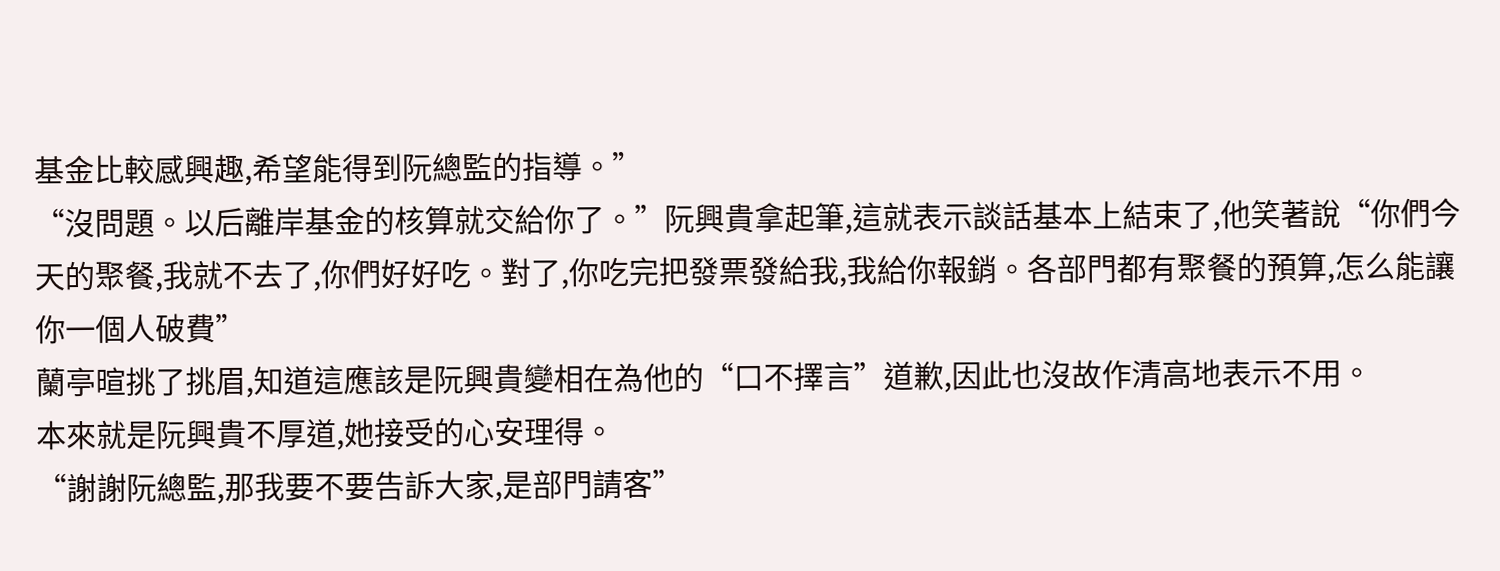基金比較感興趣,希望能得到阮總監的指導。”
“沒問題。以后離岸基金的核算就交給你了。”阮興貴拿起筆,這就表示談話基本上結束了,他笑著說“你們今天的聚餐,我就不去了,你們好好吃。對了,你吃完把發票發給我,我給你報銷。各部門都有聚餐的預算,怎么能讓你一個人破費”
蘭亭暄挑了挑眉,知道這應該是阮興貴變相在為他的“口不擇言”道歉,因此也沒故作清高地表示不用。
本來就是阮興貴不厚道,她接受的心安理得。
“謝謝阮總監,那我要不要告訴大家,是部門請客”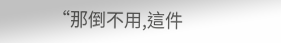“那倒不用,這件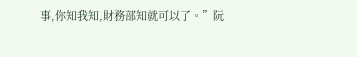事,你知我知,財務部知就可以了。”阮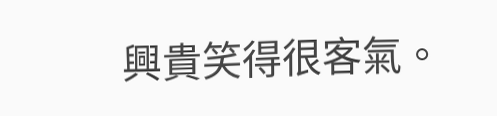興貴笑得很客氣。